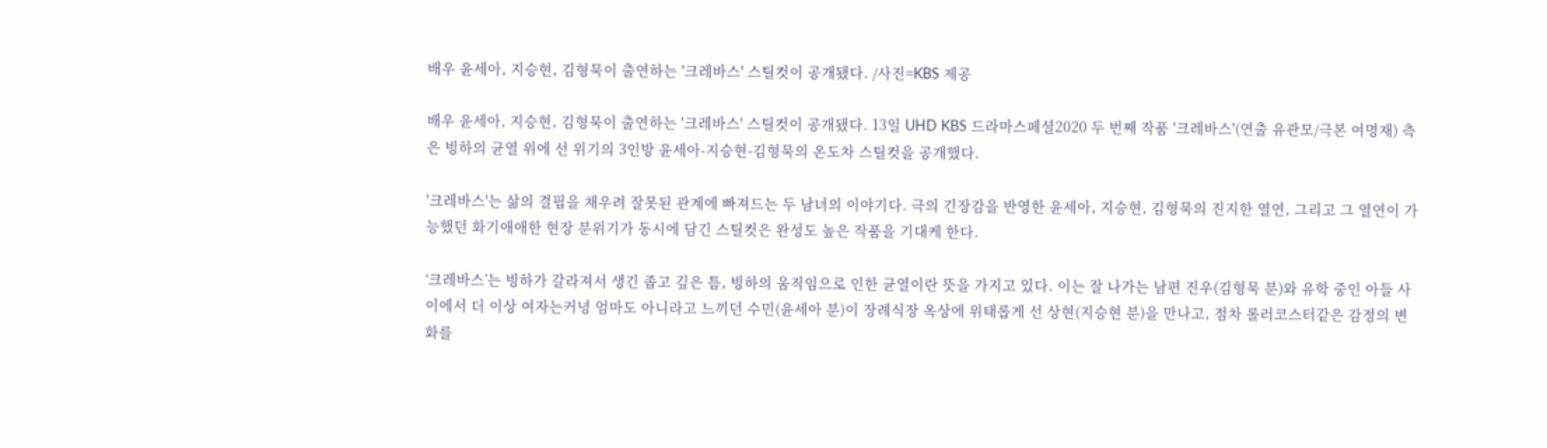배우 윤세아, 지승현, 김형묵이 출연하는 '크레바스' 스틸컷이 공개됐다. /사진=KBS 제공

배우 윤세아, 지승현, 김형묵이 출연하는 '크레바스' 스틸컷이 공개됐다. 13일 UHD KBS 드라마스페셜2020 두 번째 작품 '크레바스'(연출 유관모/극본 여명재) 측은 빙하의 균열 위에 선 위기의 3인방 윤세아-지승현-김형묵의 온도차 스틸컷을 공개했다.

'크레바스'는 삶의 결핍을 채우려 잘못된 관계에 빠져드는 두 남녀의 이야기다. 극의 긴장감을 반영한 윤세아, 지승현, 김형묵의 진지한 열연, 그리고 그 열연이 가능했던 화기애애한 현장 분위기가 동시에 담긴 스틸컷은 완성도 높은 작품을 기대케 한다.

‘크레바스’는 빙하가 갈라져서 생긴 좁고 깊은 틈, 빙하의 움직임으로 인한 균열이란 뜻을 가지고 있다. 이는 잘 나가는 남편 진우(김형묵 분)와 유학 중인 아들 사이에서 더 이상 여자는커녕 엄마도 아니라고 느끼던 수민(윤세아 분)이 장례식장 옥상에 위태롭게 선 상현(지승현 분)을 만나고, 점차 롤러코스터같은 감정의 변화를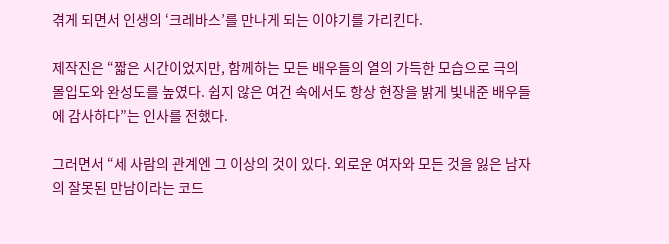겪게 되면서 인생의 ‘크레바스’를 만나게 되는 이야기를 가리킨다.

제작진은 “짧은 시간이었지만, 함께하는 모든 배우들의 열의 가득한 모습으로 극의 몰입도와 완성도를 높였다. 쉽지 않은 여건 속에서도 항상 현장을 밝게 빛내준 배우들에 감사하다”는 인사를 전했다.

그러면서 “세 사람의 관계엔 그 이상의 것이 있다. 외로운 여자와 모든 것을 잃은 남자의 잘못된 만남이라는 코드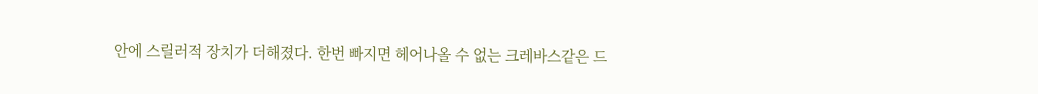안에 스릴러적 장치가 더해졌다. 한번 빠지면 헤어나올 수 없는 크레바스같은 드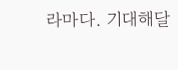라마다. 기대해달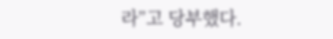라”고 당부했다.